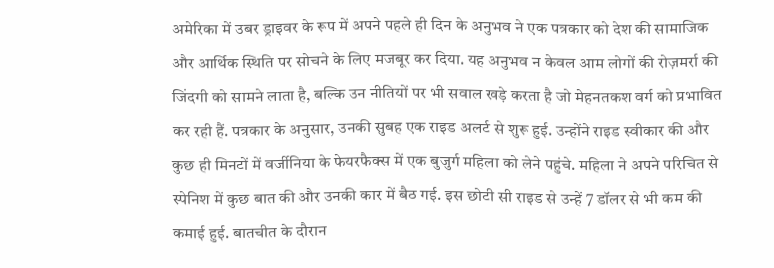अमेरिका में उबर ड्राइवर के रूप में अपने पहले ही दिन के अनुभव ने एक पत्रकार को देश की सामाजिक और आर्थिक स्थिति पर सोचने के लिए मजबूर कर दिया. यह अनुभव न केवल आम लोगों की रोज़मर्रा की जिंदगी को सामने लाता है, बल्कि उन नीतियों पर भी सवाल खड़े करता है जो मेहनतकश वर्ग को प्रभावित कर रही हैं. पत्रकार के अनुसार, उनकी सुबह एक राइड अलर्ट से शुरू हुई. उन्होंने राइड स्वीकार की और कुछ ही मिनटों में वर्जीनिया के फेयरफैक्स में एक बुजुर्ग महिला को लेने पहुंचे. महिला ने अपने परिचित से स्पेनिश में कुछ बात की और उनकी कार में बैठ गई. इस छोटी सी राइड से उन्हें 7 डॉलर से भी कम की कमाई हुई. बातचीत के दौरान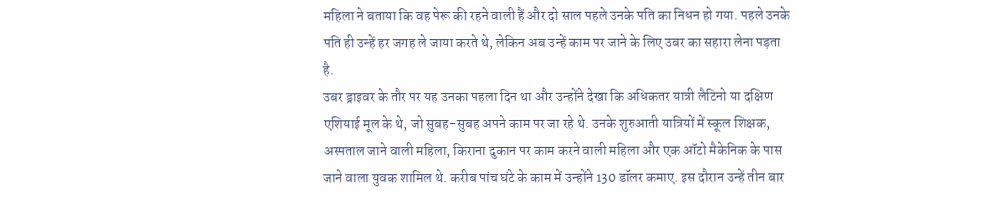महिला ने बताया कि वह पेरू की रहने वाली हैं और दो साल पहले उनके पति का निधन हो गया. पहले उनके पति ही उन्हें हर जगह ले जाया करते थे, लेकिन अब उन्हें काम पर जाने के लिए उबर का सहारा लेना पड़ता है.
उबर ड्राइवर के तौर पर यह उनका पहला दिन था और उन्होंने देखा कि अधिकतर यात्री लैटिनो या दक्षिण एशियाई मूल के थे, जो सुबह-सुबह अपने काम पर जा रहे थे. उनके शुरुआती यात्रियों में स्कूल शिक्षक, अस्पताल जाने वाली महिला, किराना दुकान पर काम करने वाली महिला और एक ऑटो मैकेनिक के पास जाने वाला युवक शामिल थे. करीब पांच घंटे के काम में उन्होंने 130 डॉलर कमाए. इस दौरान उन्हें तीन बार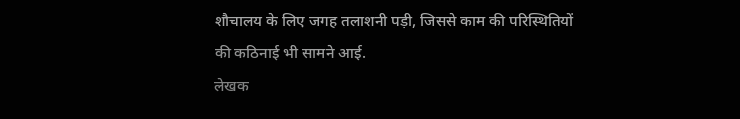शौचालय के लिए जगह तलाशनी पड़ी, जिससे काम की परिस्थितियों की कठिनाई भी सामने आई.
लेखक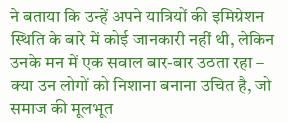ने बताया कि उन्हें अपने यात्रियों की इमिग्रेशन स्थिति के बारे में कोई जानकारी नहीं थी, लेकिन उनके मन में एक सवाल बार-बार उठता रहा – क्या उन लोगों को निशाना बनाना उचित है, जो समाज की मूलभूत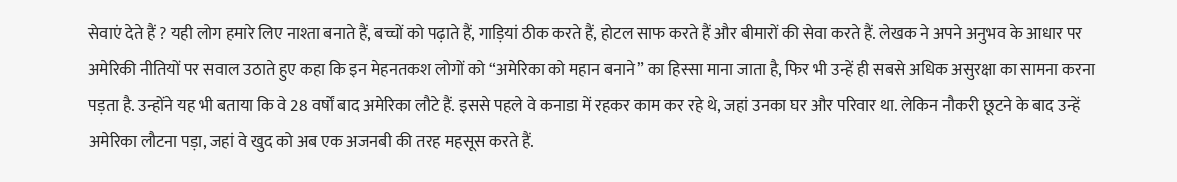सेवाएं देते हैं ? यही लोग हमारे लिए नाश्ता बनाते हैं, बच्चों को पढ़ाते हैं, गाड़ियां ठीक करते हैं, होटल साफ करते हैं और बीमारों की सेवा करते हैं. लेखक ने अपने अनुभव के आधार पर अमेरिकी नीतियों पर सवाल उठाते हुए कहा कि इन मेहनतकश लोगों को “अमेरिका को महान बनाने” का हिस्सा माना जाता है, फिर भी उन्हें ही सबसे अधिक असुरक्षा का सामना करना पड़ता है. उन्होंने यह भी बताया कि वे 28 वर्षों बाद अमेरिका लौटे हैं. इससे पहले वे कनाडा में रहकर काम कर रहे थे, जहां उनका घर और परिवार था. लेकिन नौकरी छूटने के बाद उन्हें अमेरिका लौटना पड़ा, जहां वे खुद को अब एक अजनबी की तरह महसूस करते हैं.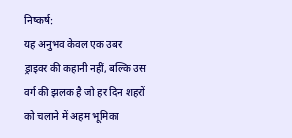निष्कर्ष:
यह अनुभव केवल एक उबर ड्राइवर की कहानी नहीं, बल्कि उस वर्ग की झलक है जो हर दिन शहरों को चलाने में अहम भूमिका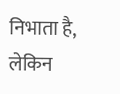निभाता है, लेकिन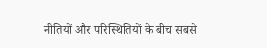नीतियों और परिस्थितियों के बीच सबसे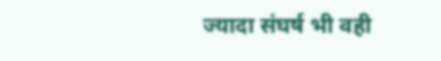ज्यादा संघर्ष भी वही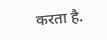करता है.